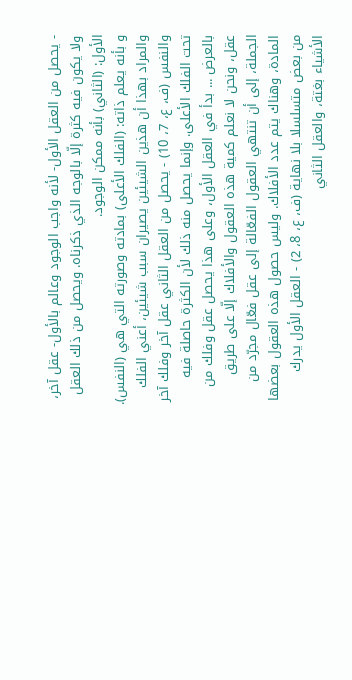- يحصل من العقل الأول- لأنه واجب الوجود وعالم بالأول- عقل آخر، ولا يكون فيه كثرة إلّا بالوجه الذي ذكرناه. ويحصل من ذلك العقل الأول: (الثاني) بأنه ممكن الوجود.
و بأنه يعلم ذاته: (الفلك الأعلى) بمادته وصورته التي هي (النفس). والمراد بهذا أن هذين الشيئين يصيران سبب شيئين، أعني الفلك والنفس (ف، ع، 7، 10) - يحصل من العقل الثاني عقل آخر وفلك آخر تحت الفلك الأعلى. وإنما يحصل منه ذلك لأن الكثرة حاصلة فيه بالعرض ... بدأ في العقل الأول، وعلى هذا يحصل عقل وفلك من عقل، ونحن لا نعلم كمية هذه العقول والأفلاك إلّا على طريق الجملة، إلى أن تنتهي العقول الفعّالة إلى عقل فعّال مجرّد من المادة، وهناك يتم عدد الأفلاك. وليس حصول هذه العقول بعضها من بعض متسلسلا بلا نهاية (ف، ع، 8، 2) - العقل الأول يدرك الأشياء بغتة، والعقل الثاني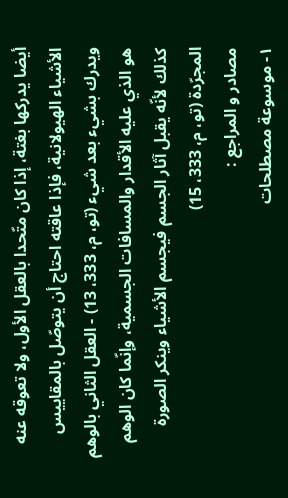أيضا يدركها بغتة، إذا كان متّحدا بالعقل الأول، ولا تعوقه عنه الأشياء الهيولانية، فإذا عاقته احتاج أن يتوصّل بالمقاييس ويدرك بشيء بعد شيء (تو، م، 333، 13) - العقل الثاني بالوهم هو الذي عليه الأقدار والمسافات الجسمية، وإنّما كان الوهم كذلك لأنّه يقبل آثار الجسم فيجسم الأشياء وينكر الصورة المجرّدة (تو، م، 333، 15)
مصادر و المراجع :
١- موسوعة مصطلحات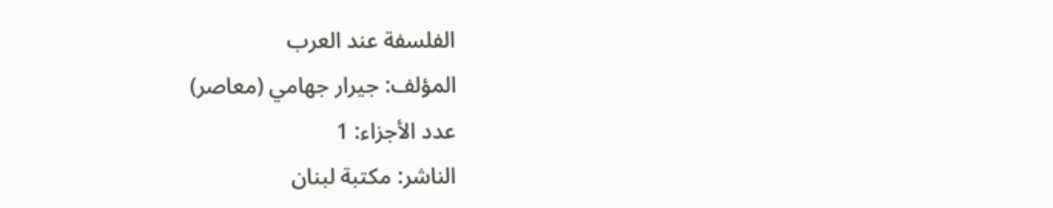الفلسفة عند العرب
المؤلف: جيرار جهامي (معاصر)
عدد الأجزاء: 1
الناشر: مكتبة لبنان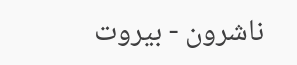ناشرون - بيروت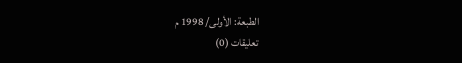الطبعة: الأولى/ 1998 م
تعليقات (0)